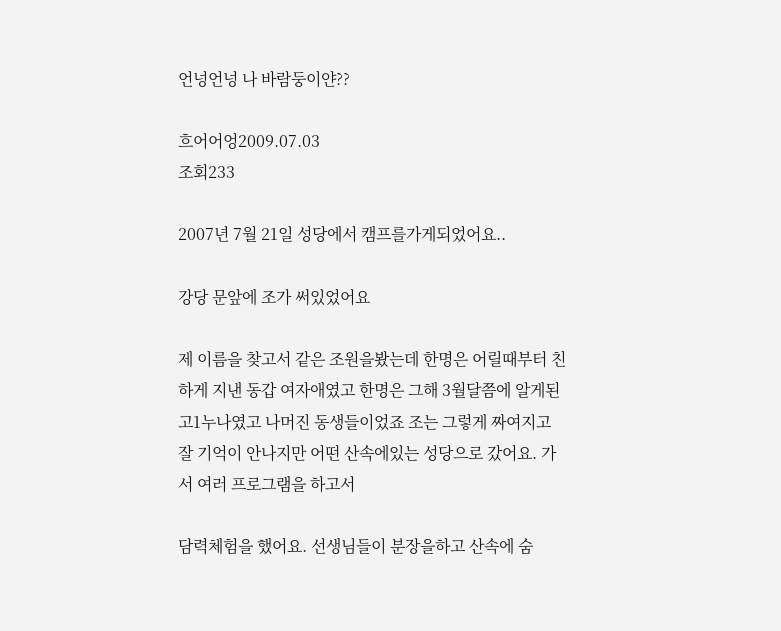언넝언넝 나 바람둥이얀??

흐어어엉2009.07.03
조회233

2007년 7월 21일 성당에서 캠프를가게되었어요..

강당 문앞에 조가 써있었어요

제 이름을 찾고서 같은 조원을봤는데 한명은 어릴때부터 친하게 지낸 동갑 여자애였고 한명은 그해 3월달쯤에 알게된 고1누나였고 나머진 동생들이었죠 조는 그렇게 짜여지고 잘 기억이 안나지만 어떤 산속에있는 성당으로 갔어요. 가서 여러 프로그램을 하고서

담력체험을 했어요. 선생님들이 분장을하고 산속에 숨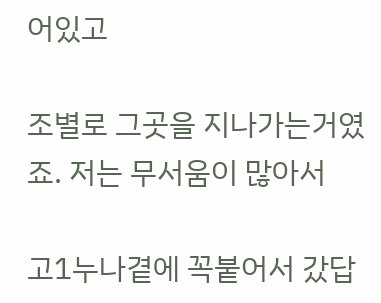어있고

조별로 그곳을 지나가는거였죠. 저는 무서움이 많아서

고1누나곁에 꼭붙어서 갔답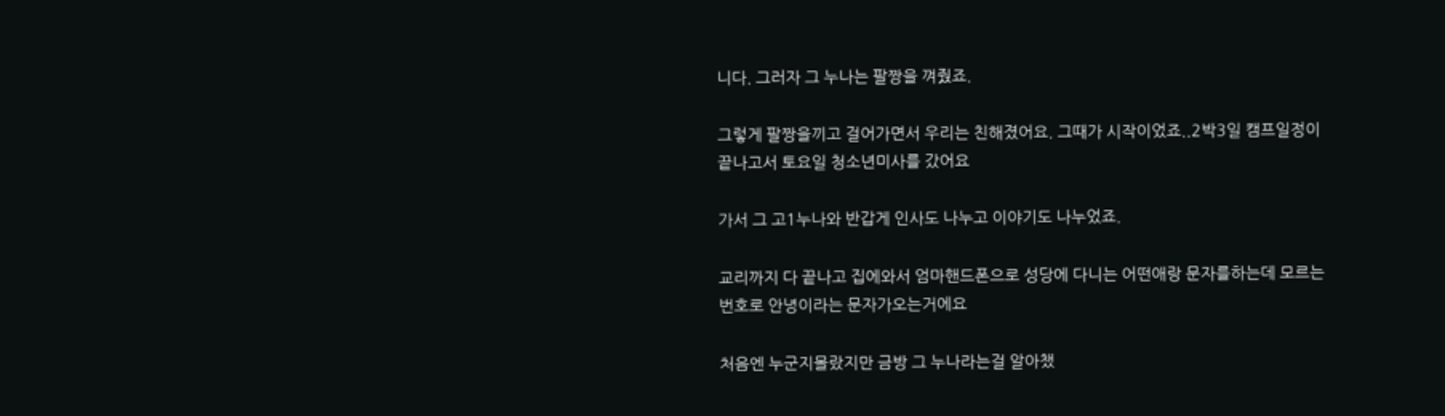니다. 그러자 그 누나는 팔짱을 껴줬죠.

그렇게 팔짱을끼고 걸어가면서 우리는 친해졌어요. 그때가 시작이었죠..2박3일 캠프일정이 끝나고서 토요일 청소년미사를 갔어요

가서 그 고1누나와 반갑게 인사도 나누고 이야기도 나누었죠.

교리까지 다 끝나고 집에와서 엄마핸드폰으로 성당에 다니는 어떤애랑 문자를하는데 모르는번호로 안녕이라는 문자가오는거에요

처음엔 누군지몰랐지만 금방 그 누나라는걸 알아챘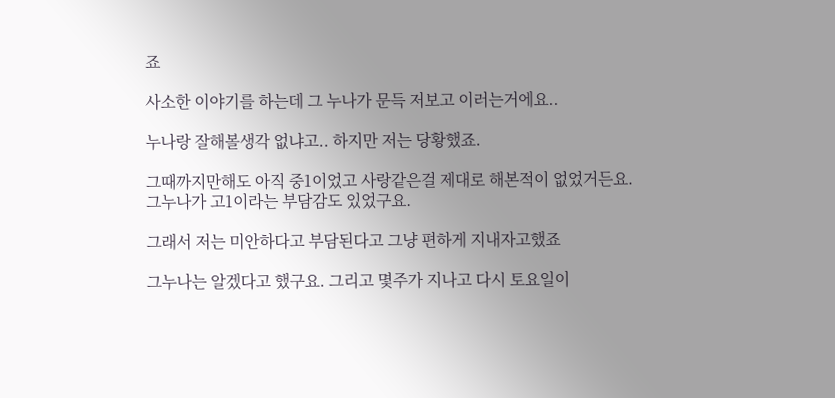죠

사소한 이야기를 하는데 그 누나가 문득 저보고 이러는거에요..

누나랑 잘해볼생각 없냐고.. 하지만 저는 당황했죠.

그때까지만해도 아직 중1이었고 사랑같은걸 제대로 해본적이 없었거든요. 그누나가 고1이라는 부담감도 있었구요.

그래서 저는 미안하다고 부담된다고 그냥 편하게 지내자고했죠

그누나는 알겠다고 했구요. 그리고 몇주가 지나고 다시 토요일이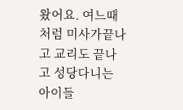왔어요. 여느때처럼 미사가끝나고 교리도 끝나고 성당다니는 아이들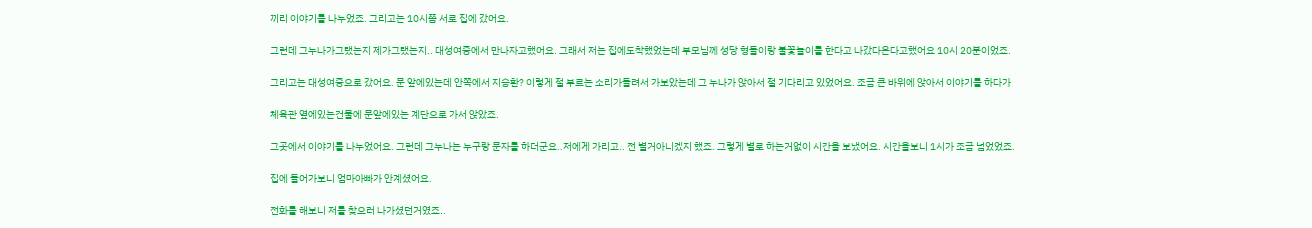끼리 이야기를 나누었죠. 그리고는 10시쯤 서로 집에 갔어요.

그런데 그누나가그랬는지 제가그랬는지.. 대성여중에서 만나자고했어요. 그래서 저는 집에도착했었는데 부모님께 성당 형들이랑 불꽃놀이를 한다고 나갔다온다고했어요 10시 20분이었죠.

그리고는 대성여중으로 갔어요. 문 앞에있는데 안쪽에서 지승환? 이렇게 절 부르는 소리가들려서 가보았는데 그 누나가 앉아서 절 기다리고 있었어요. 조금 큰 바위에 앉아서 이야기를 하다가

체육관 옆에있는건물에 문앞에있는 계단으로 가서 앉았죠.

그곳에서 이야기를 나누었어요. 그런데 그누나는 누구랑 문자를 하더군요..저에게 가리고.. 전 별거아니겠지 했죠. 그렇게 별로 하는거없이 시간을 보냈어요. 시간을보니 1시가 조금 넘었었죠.

집에 들어가보니 엄마아빠가 안계셨어요.

전화를 해보니 저를 찾으러 나가셨던거였죠..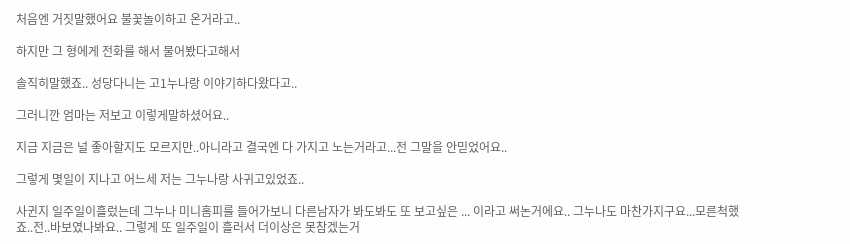처음엔 거짓말했어요 불꽃놀이하고 온거라고..

하지만 그 형에게 전화를 해서 물어봤다고해서

솔직히말했죠.. 성당다니는 고1누나랑 이야기하다왔다고..

그러니깐 엄마는 저보고 이렇게말하셨어요..

지금 지금은 널 좋아할지도 모르지만..아니라고 결국엔 다 가지고 노는거라고...전 그말을 안믿었어요..

그렇게 몇일이 지나고 어느세 저는 그누나랑 사귀고있었죠..

사귄지 일주일이흘렀는데 그누나 미니홈피를 들어가보니 다른남자가 봐도봐도 또 보고싶은 ... 이라고 써논거에요.. 그누나도 마찬가지구요...모른척했죠..전..바보였나봐요.. 그렇게 또 일주일이 흘러서 더이상은 못참겠는거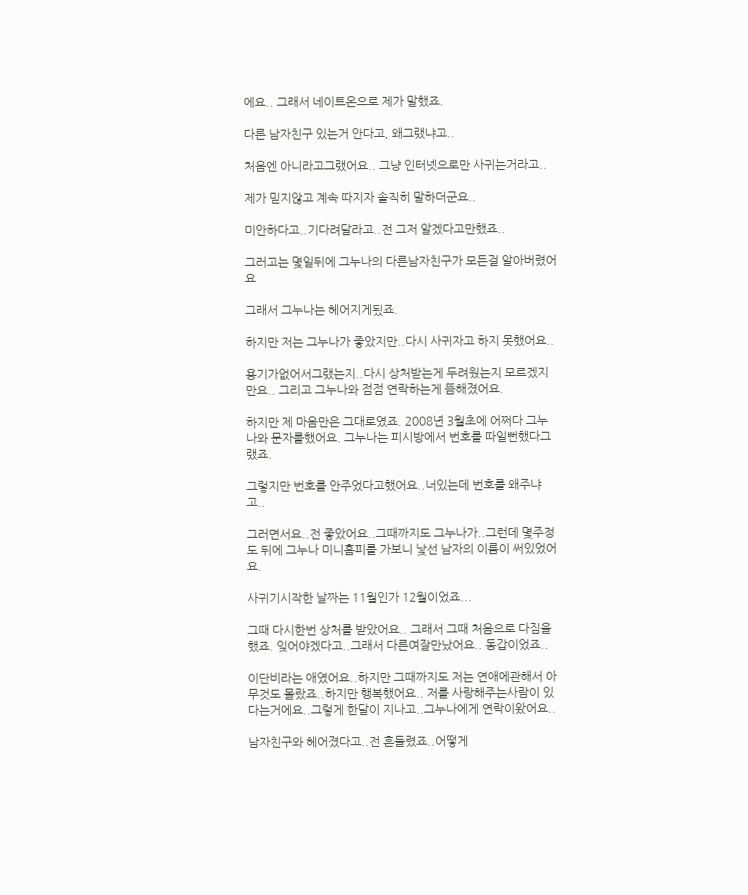에요.. 그래서 네이트온으로 제가 말했죠.

다른 남자친구 있는거 안다고, 왜그랬냐고..

처음엔 아니라고그랬어요.. 그냥 인터넷으로만 사귀는거라고..

제가 믿지않고 계속 따지자 솔직히 말하더군요..

미안하다고..기다려달라고..전 그저 알겠다고만했죠..

그러고는 몇일뒤에 그누나의 다른남자친구가 모든걸 알아버렸어요

그래서 그누나는 헤어지게됬죠.

하지만 저는 그누나가 좋았지만..다시 사귀자고 하지 못했어요..

용기가없어서그랬는지..다시 상처받는게 두려웠는지 모르겠지만요.. 그리고 그누나와 점점 연락하는게 뜸해졌어요.

하지만 제 마음만은 그대로였죠. 2008년 3월초에 어쩌다 그누나와 문자를했어요. 그누나는 피시방에서 번호를 따일뻔했다그랬죠.

그렇지만 번호를 안주었다고했어요..너있는데 번호를 왜주냐고..

그러면서요..전 좋았어요..그때까지도 그누나가..그런데 몇주정도 뒤에 그누나 미니홈피를 가보니 낯선 남자의 이름이 써있었어요.

사귀기시작한 날짜는 11월인가 12월이었죠...

그때 다시한번 상처를 받았어요.. 그래서 그때 처음으로 다짐을했죠. 잊어야겠다고..그래서 다른여잘만났어요.. 동갑이었죠..

이단비라는 애였어요..하지만 그때까지도 저는 연애에관해서 아무것도 몰랐죠..하지만 행복했어요.. 저를 사랑해주는사람이 있다는거에요..그렇게 한달이 지나고..그누나에게 연락이왔어요..

남자친구와 헤어졌다고..전 흔들렸죠..어떻게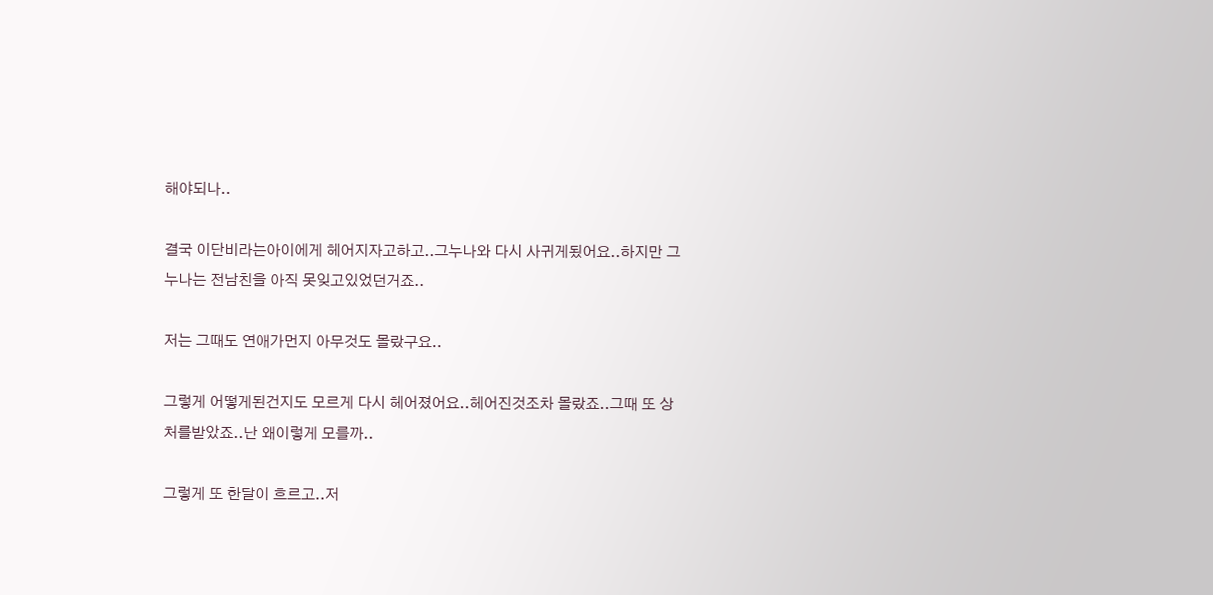해야되나..

결국 이단비라는아이에게 헤어지자고하고..그누나와 다시 사귀게됬어요..하지만 그누나는 전남친을 아직 못잊고있었던거죠..

저는 그때도 연애가먼지 아무것도 몰랐구요..

그렇게 어떻게된건지도 모르게 다시 헤어졌어요..헤어진것조차 몰랐죠..그때 또 상처를받았죠..난 왜이렇게 모를까..

그렇게 또 한달이 흐르고..저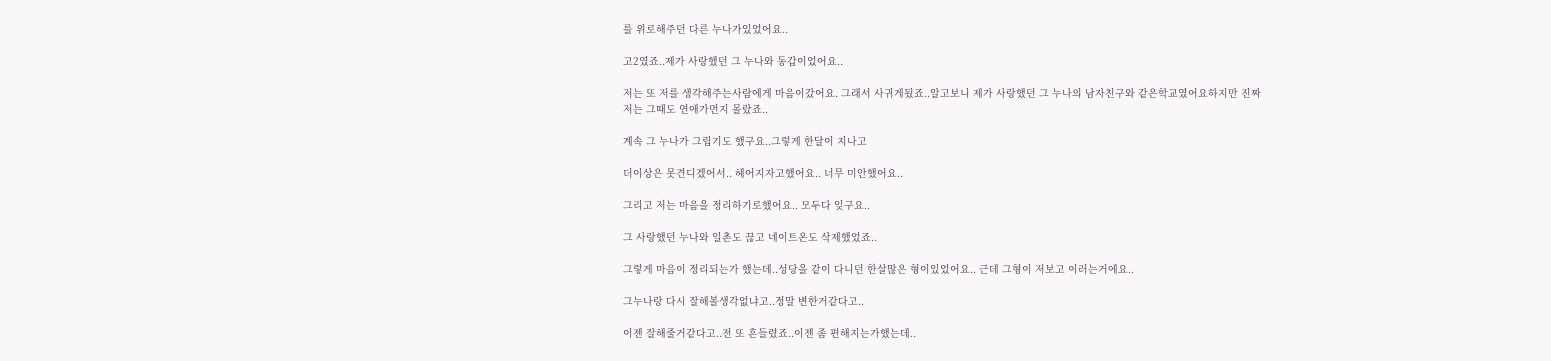를 위로해주던 다른 누나가있었어요..

고2였죠..제가 사랑했던 그 누나와 동갑이었어요..

저는 또 저를 생각해주는사람에게 마음이갔어요. 그래서 사귀게됬죠..알고보니 제가 사랑했던 그 누나의 남자친구와 같은학교였어요하지만 진짜 저는 그때도 연애가먼지 몰랐죠..

계속 그 누나가 그립기도 했구요..그렇게 한달이 지나고

더이상은 못견디겠어서.. 헤어지자고했어요.. 너무 미안했어요..

그리고 저는 마음을 정리하기로했어요.. 모두다 잊구요..

그 사랑했던 누나와 일촌도 끊고 네이트온도 삭제했었죠..

그렇게 마음이 정리되는가 했는데..성당을 같이 다니던 한살많은 형이있었어요.. 근데 그형이 저보고 이러는거에요..

그누나랑 다시 잘해볼생각없냐고..정말 변한거같다고..

이젠 잘해줄거같다고..전 또 흔들렸죠..이젠 좀 편해지는가했는데..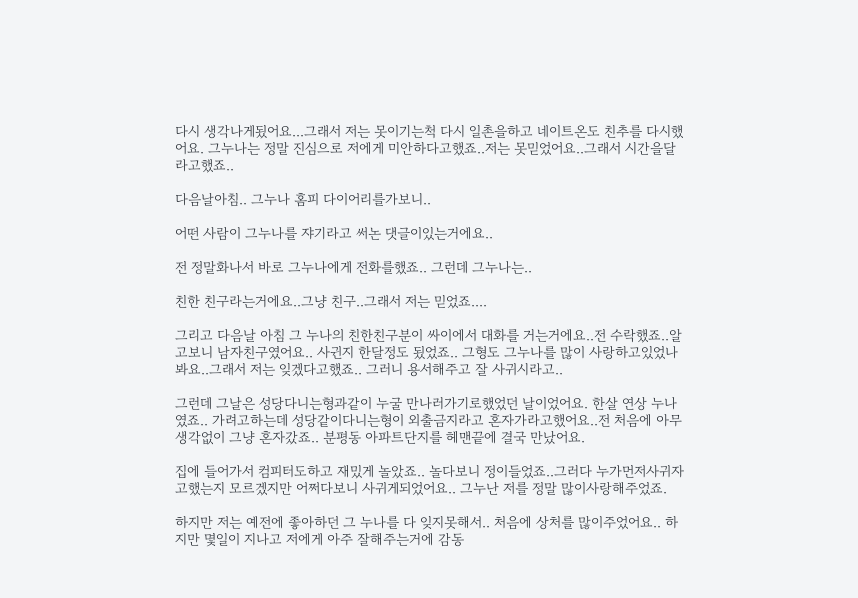다시 생각나게됬어요...그래서 저는 못이기는척 다시 일촌을하고 네이트온도 친추를 다시했어요. 그누나는 정말 진심으로 저에게 미안하다고했죠..저는 못믿었어요..그래서 시간을달라고했죠..

다음날아침.. 그누나 홈피 다이어리를가보니..

어떤 사람이 그누나를 쟈기라고 써논 댓글이있는거에요..

전 정말화나서 바로 그누나에게 전화를했죠.. 그런데 그누나는..

친한 친구라는거에요..그냥 친구..그래서 저는 믿었죠....

그리고 다음날 아침 그 누나의 친한친구분이 싸이에서 대화를 거는거에요..전 수락했죠..알고보니 남자친구였어요.. 사귄지 한달정도 됬었죠.. 그형도 그누나를 많이 사랑하고있었나봐요..그래서 저는 잊겠다고했죠.. 그러니 용서해주고 잘 사귀시라고..

그런데 그날은 성당다니는형과같이 누굴 만나러가기로했었던 날이었어요. 한살 연상 누나였죠.. 가려고하는데 성당같이다니는형이 외출금지라고 혼자가라고했어요..전 처음에 아무생각없이 그냥 혼자갔죠.. 분평동 아파트단지를 헤맨끝에 결국 만났어요.

집에 들어가서 컴피터도하고 재밌게 놀았죠.. 놀다보니 정이들었죠..그러다 누가먼저사귀자고했는지 모르겠지만 어쩌다보니 사귀게되었어요.. 그누난 저를 정말 많이사랑해주었죠.

하지만 저는 예전에 좋아하던 그 누나를 다 잊지못해서.. 처음에 상처를 많이주었어요.. 하지만 몇일이 지나고 저에게 아주 잘해주는거에 감동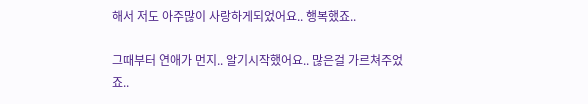해서 저도 아주많이 사랑하게되었어요.. 행복했죠..

그때부터 연애가 먼지.. 알기시작했어요.. 많은걸 가르쳐주었죠..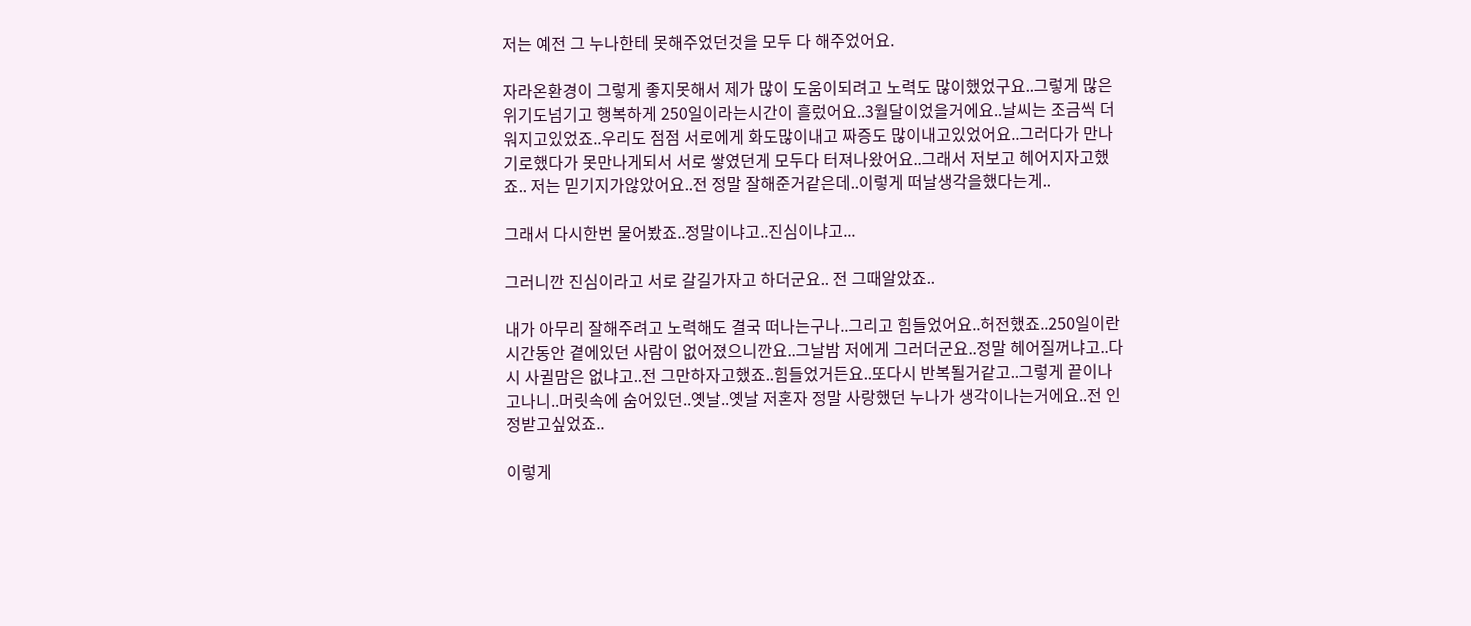저는 예전 그 누나한테 못해주었던것을 모두 다 해주었어요.

자라온환경이 그렇게 좋지못해서 제가 많이 도움이되려고 노력도 많이했었구요..그렇게 많은 위기도넘기고 행복하게 250일이라는시간이 흘렀어요..3월달이었을거에요..날씨는 조금씩 더워지고있었죠..우리도 점점 서로에게 화도많이내고 짜증도 많이내고있었어요..그러다가 만나기로했다가 못만나게되서 서로 쌓였던게 모두다 터져나왔어요..그래서 저보고 헤어지자고했죠.. 저는 믿기지가않았어요..전 정말 잘해준거같은데..이렇게 떠날생각을했다는게..

그래서 다시한번 물어봤죠..정말이냐고..진심이냐고...

그러니깐 진심이라고 서로 갈길가자고 하더군요.. 전 그때알았죠..

내가 아무리 잘해주려고 노력해도 결국 떠나는구나..그리고 힘들었어요..허전했죠..250일이란 시간동안 곁에있던 사람이 없어졌으니깐요..그날밤 저에게 그러더군요..정말 헤어질꺼냐고..다시 사귈맘은 없냐고..전 그만하자고했죠..힘들었거든요..또다시 반복될거같고..그렇게 끝이나고나니..머릿속에 숨어있던..옛날..옛날 저혼자 정말 사랑했던 누나가 생각이나는거에요..전 인정받고싶었죠..

이렇게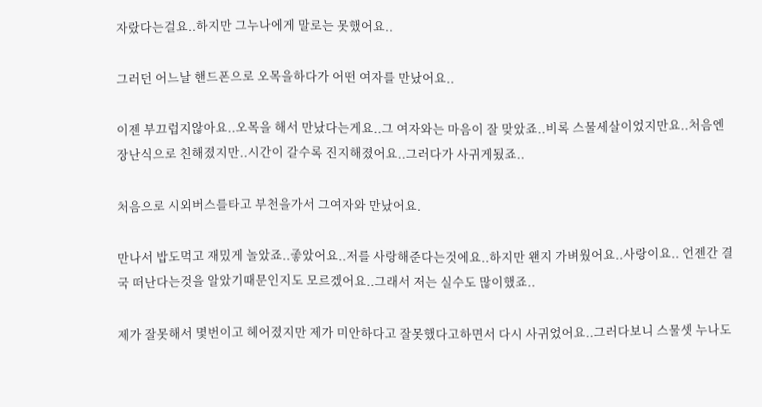자랐다는걸요..하지만 그누나에게 말로는 못했어요..

그러던 어느날 핸드폰으로 오목을하다가 어떤 여자를 만났어요..

이젠 부끄럽지않아요..오목을 해서 만났다는게요..그 여자와는 마음이 잘 맞았죠..비록 스물세살이었지만요..처음엔 장난식으로 친해졌지만..시간이 갈수록 진지해졌어요..그러다가 사귀게됬죠..

처음으로 시외버스를타고 부천을가서 그여자와 만났어요.

만나서 밥도먹고 재밌게 놀았죠..좋았어요..저를 사랑해준다는것에요..하지만 왠지 가벼웠어요..사랑이요.. 언젠간 결국 떠난다는것을 알았기때문인지도 모르겠어요..그래서 저는 실수도 많이했죠..

제가 잘못해서 몇번이고 헤어졌지만 제가 미안하다고 잘못했다고하면서 다시 사귀었어요..그러다보니 스물셋 누나도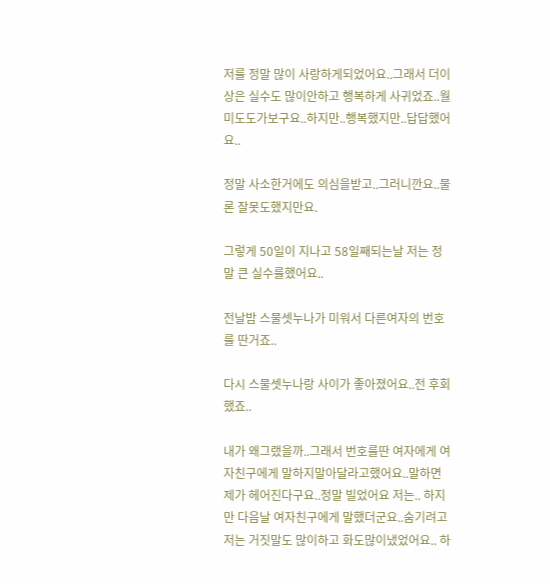저를 정말 많이 사랑하게되었어요..그래서 더이상은 실수도 많이안하고 행복하게 사귀었죠..월미도도가보구요..하지만..행복했지만..답답했어요..

정말 사소한거에도 의심을받고..그러니깐요..물론 잘못도했지만요.

그렇게 50일이 지나고 58일째되는날 저는 정말 큰 실수를했어요..

전날밤 스물셋누나가 미워서 다른여자의 번호를 딴거죠..

다시 스물셋누나랑 사이가 좋아졌어요..전 후회했죠..

내가 왜그랬을까..그래서 번호를딴 여자에게 여자친구에게 말하지말아달라고했어요..말하면 제가 헤어진다구요..정말 빌었어요 저는.. 하지만 다음날 여자친구에게 말했더군요..숨기려고 저는 거짓말도 많이하고 화도많이냈었어요.. 하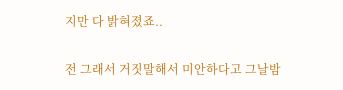지만 다 밝혀졌죠..

전 그래서 거짓말해서 미안하다고 그날밤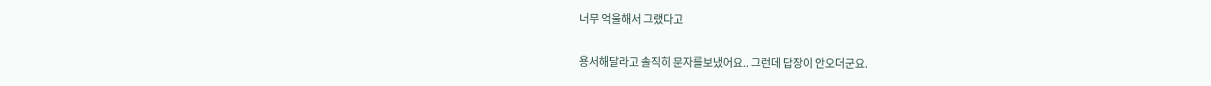너무 억울해서 그랬다고

용서해달라고 솔직히 문자를보냈어요.. 그런데 답장이 안오더군요.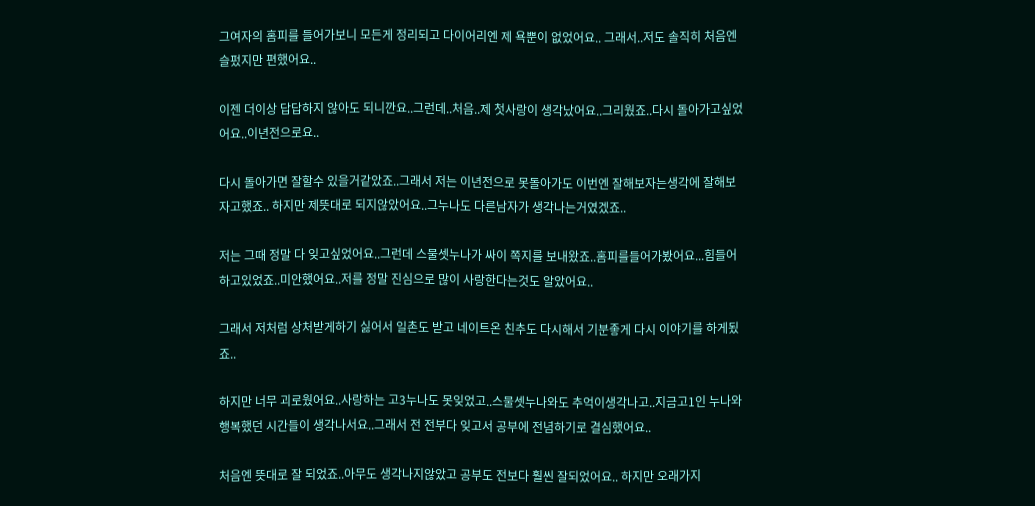그여자의 홈피를 들어가보니 모든게 정리되고 다이어리엔 제 욕뿐이 없었어요.. 그래서..저도 솔직히 처음엔 슬펐지만 편했어요..

이젠 더이상 답답하지 않아도 되니깐요..그런데..처음..제 첫사랑이 생각났어요..그리웠죠..다시 돌아가고싶었어요..이년전으로요..

다시 돌아가면 잘할수 있을거같았죠..그래서 저는 이년전으로 못돌아가도 이번엔 잘해보자는생각에 잘해보자고했죠.. 하지만 제뜻대로 되지않았어요..그누나도 다른남자가 생각나는거였겠죠..

저는 그때 정말 다 잊고싶었어요..그런데 스물셋누나가 싸이 쪽지를 보내왔죠..홈피를들어가봤어요...힘들어하고있었죠..미안했어요..저를 정말 진심으로 많이 사랑한다는것도 알았어요..

그래서 저처럼 상처받게하기 싫어서 일촌도 받고 네이트온 친추도 다시해서 기분좋게 다시 이야기를 하게됬죠..

하지만 너무 괴로웠어요..사랑하는 고3누나도 못잊었고..스물셋누나와도 추억이생각나고..지금고1인 누나와 행복했던 시간들이 생각나서요..그래서 전 전부다 잊고서 공부에 전념하기로 결심했어요..

처음엔 뜻대로 잘 되었죠..아무도 생각나지않았고 공부도 전보다 훨씬 잘되었어요.. 하지만 오래가지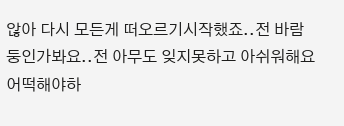않아 다시 모든게 떠오르기시작했죠..전 바람둥인가봐요..전 아무도 잊지못하고 아쉬워해요 어떡해야하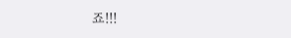죠!!!